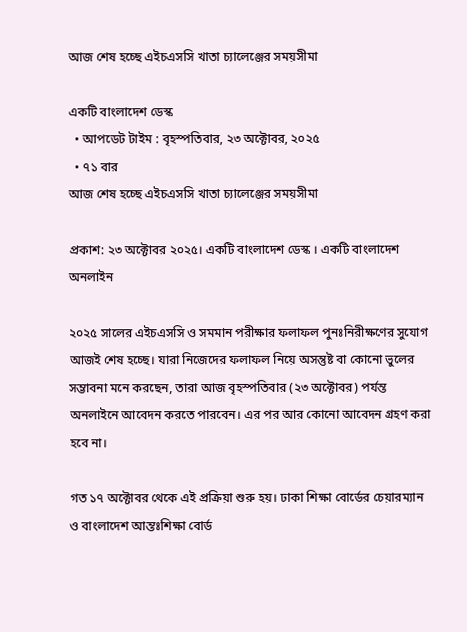আজ শেষ হচ্ছে এইচএসসি খাতা চ্যালেঞ্জের সময়সীমা

একটি বাংলাদেশ ডেস্ক
  • আপডেট টাইম : বৃহস্পতিবার, ২৩ অক্টোবর, ২০২৫
  • ৭১ বার
আজ শেষ হচ্ছে এইচএসসি খাতা চ্যালেঞ্জের সময়সীমা

প্রকাশ: ২৩ অক্টোবর ২০২৫। একটি বাংলাদেশ ডেস্ক । একটি বাংলাদেশ অনলাইন

২০২৫ সালের এইচএসসি ও সমমান পরীক্ষার ফলাফল পুনঃনিরীক্ষণের সুযোগ আজই শেষ হচ্ছে। যারা নিজেদের ফলাফল নিয়ে অসন্তুষ্ট বা কোনো ভুলের সম্ভাবনা মনে করছেন, তারা আজ বৃহস্পতিবার (২৩ অক্টোবর) পর্যন্ত অনলাইনে আবেদন করতে পারবেন। এর পর আর কোনো আবেদন গ্রহণ করা হবে না।

গত ১৭ অক্টোবর থেকে এই প্রক্রিয়া শুরু হয়। ঢাকা শিক্ষা বোর্ডের চেয়ারম্যান ও বাংলাদেশ আন্তঃশিক্ষা বোর্ড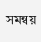সমন্বয়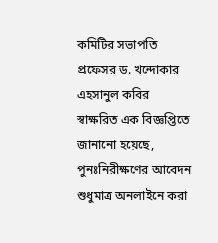কমিটির সভাপতি প্রফেসর ড. খন্দোকার এহসানুল কবির স্বাক্ষরিত এক বিজ্ঞপ্তিতে জানানো হয়েছে, পুনঃনিরীক্ষণের আবেদন শুধুমাত্র অনলাইনে করা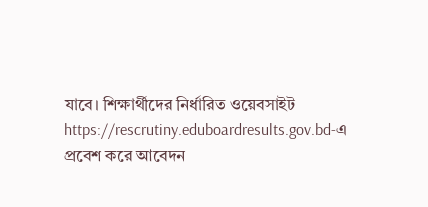যাবে। শিক্ষার্থীদের নির্ধারিত ওয়েবসাইট https://rescrutiny.eduboardresults.gov.bd-এ প্রবেশ করে আবেদন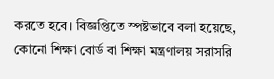করতে হবে। বিজ্ঞপ্তিতে স্পষ্টভাবে বলা হয়েছে, কোনো শিক্ষা বোর্ড বা শিক্ষা মন্ত্রণালয় সরাসরি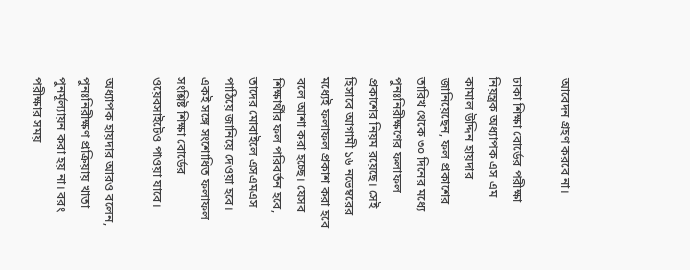আবেদন গ্রহণ করবে না।

ঢাকা শিক্ষা বোর্ডের পরীক্ষা নিয়ন্ত্রক অধ্যাপক এস এম কামাল উদ্দিন হায়দার জানিয়েছেন, ফল প্রকাশের তারিখ থেকে ৩০ দিনের মধ্যে পুনঃনিরীক্ষণের ফলাফল প্রকাশের নিয়ম রয়েছে। সেই হিসাবে আগামী ১৬ নভেম্বরের মধ্যেই ফলাফল প্রকাশ করা হবে বলে আশা করা হচ্ছে। যেসব শিক্ষার্থীর ফল পরিবর্তন হবে, তাদের মোবাইলে এসএমএস পাঠিয়ে জানিয়ে দেওয়া হবে। একই সঙ্গে সংশোধিত ফলাফল সংশ্লিষ্ট শিক্ষা বোর্ডের ওয়েবসাইটেও পাওয়া যাবে।

অধ্যাপক হায়দার আরও বলেন, পুনঃনিরীক্ষণ প্রক্রিয়ায় খাতা পুনর্মূল্যায়ন করা হয় না। বরং পরীক্ষার সময়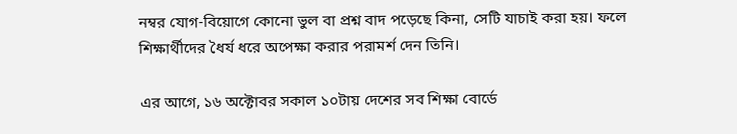নম্বর যোগ-বিয়োগে কোনো ভুল বা প্রশ্ন বাদ পড়েছে কিনা, সেটি যাচাই করা হয়। ফলে শিক্ষার্থীদের ধৈর্য ধরে অপেক্ষা করার পরামর্শ দেন তিনি।

এর আগে, ১৬ অক্টোবর সকাল ১০টায় দেশের সব শিক্ষা বোর্ডে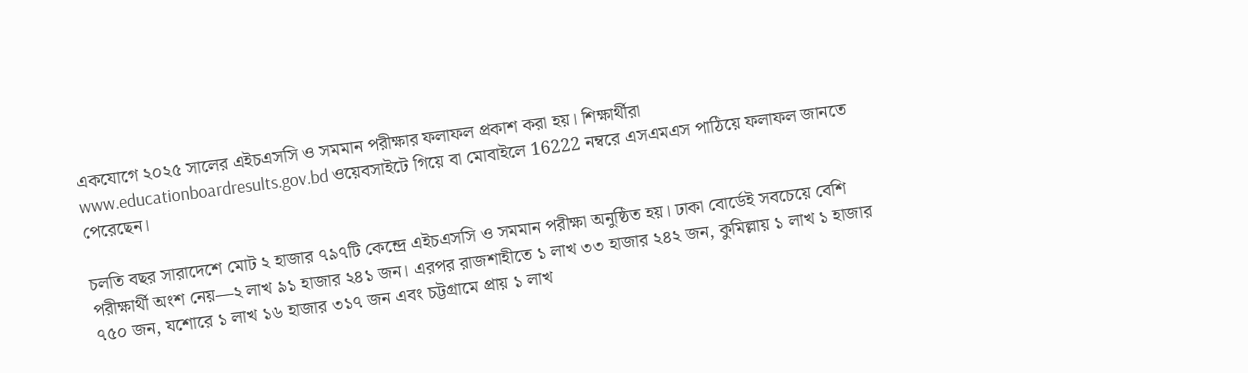একযোগে ২০২৫ সালের এইচএসসি ও সমমান পরীক্ষার ফলাফল প্রকাশ করা হয়। শিক্ষার্থীরা www.educationboardresults.gov.bd ওয়েবসাইটে গিয়ে বা মোবাইলে 16222 নম্বরে এসএমএস পাঠিয়ে ফলাফল জানতে পেরেছেন।

চলতি বছর সারাদেশে মোট ২ হাজার ৭৯৭টি কেন্দ্রে এইচএসসি ও সমমান পরীক্ষা অনুষ্ঠিত হয়। ঢাকা বোর্ডেই সবচেয়ে বেশি পরীক্ষার্থী অংশ নেয়—২ লাখ ৯১ হাজার ২৪১ জন। এরপর রাজশাহীতে ১ লাখ ৩৩ হাজার ২৪২ জন, কুমিল্লায় ১ লাখ ১ হাজার ৭৫০ জন, যশোরে ১ লাখ ১৬ হাজার ৩১৭ জন এবং চট্টগ্রামে প্রায় ১ লাখ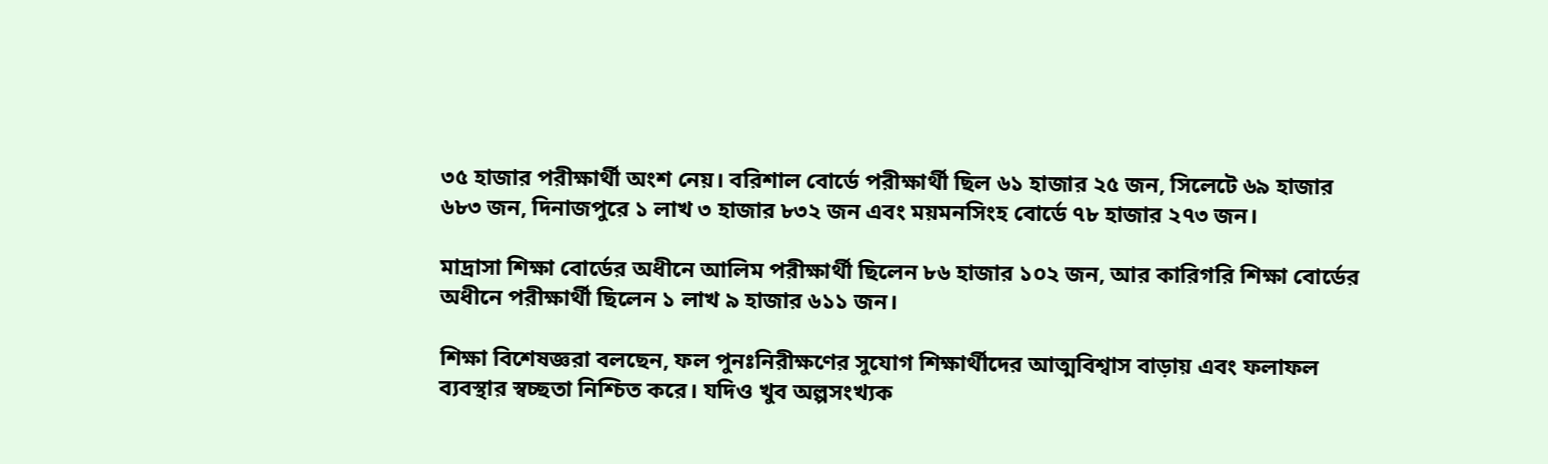৩৫ হাজার পরীক্ষার্থী অংশ নেয়। বরিশাল বোর্ডে পরীক্ষার্থী ছিল ৬১ হাজার ২৫ জন, সিলেটে ৬৯ হাজার ৬৮৩ জন, দিনাজপুরে ১ লাখ ৩ হাজার ৮৩২ জন এবং ময়মনসিংহ বোর্ডে ৭৮ হাজার ২৭৩ জন।

মাদ্রাসা শিক্ষা বোর্ডের অধীনে আলিম পরীক্ষার্থী ছিলেন ৮৬ হাজার ১০২ জন, আর কারিগরি শিক্ষা বোর্ডের অধীনে পরীক্ষার্থী ছিলেন ১ লাখ ৯ হাজার ৬১১ জন।

শিক্ষা বিশেষজ্ঞরা বলছেন, ফল পুনঃনিরীক্ষণের সুযোগ শিক্ষার্থীদের আত্মবিশ্বাস বাড়ায় এবং ফলাফল ব্যবস্থার স্বচ্ছতা নিশ্চিত করে। যদিও খুব অল্পসংখ্যক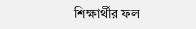শিক্ষার্থীর ফল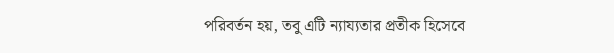পরিবর্তন হয়, তবু এটি ন্যায্যতার প্রতীক হিসেবে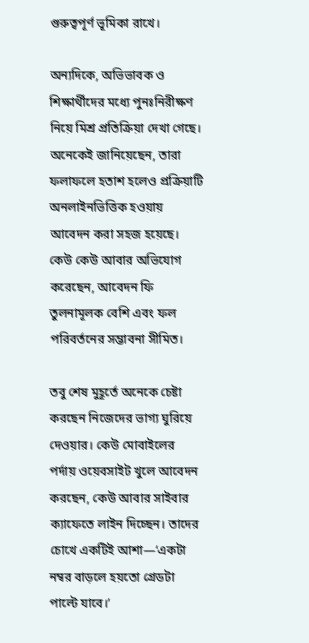গুরুত্বপূর্ণ ভূমিকা রাখে।

অন্যদিকে, অভিভাবক ও শিক্ষার্থীদের মধ্যে পুনঃনিরীক্ষণ নিয়ে মিশ্র প্রতিক্রিয়া দেখা গেছে। অনেকেই জানিয়েছেন, তারা ফলাফলে হতাশ হলেও প্রক্রিয়াটি অনলাইনভিত্তিক হওয়ায় আবেদন করা সহজ হয়েছে। কেউ কেউ আবার অভিযোগ করেছেন, আবেদন ফি তুলনামূলক বেশি এবং ফল পরিবর্তনের সম্ভাবনা সীমিত।

তবু শেষ মুহূর্তে অনেকে চেষ্টা করছেন নিজেদের ভাগ্য ঘুরিয়ে দেওয়ার। কেউ মোবাইলের পর্দায় ওয়েবসাইট খুলে আবেদন করছেন, কেউ আবার সাইবার ক্যাফেতে লাইন দিচ্ছেন। তাদের চোখে একটিই আশা—‘একটা নম্বর বাড়লে হয়তো গ্রেডটা পাল্টে যাবে।’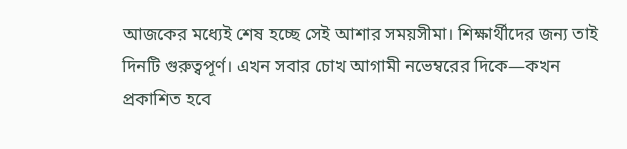আজকের মধ্যেই শেষ হচ্ছে সেই আশার সময়সীমা। শিক্ষার্থীদের জন্য তাই দিনটি গুরুত্বপূর্ণ। এখন সবার চোখ আগামী নভেম্বরের দিকে—কখন প্রকাশিত হবে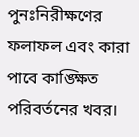পুনঃনিরীক্ষণের ফলাফল এবং কারা পাবে কাঙ্ক্ষিত পরিবর্তনের খবর।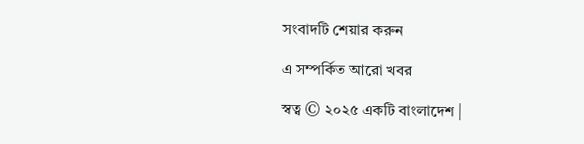সংবাদটি শেয়ার করুন

এ সম্পর্কিত আরো খবর

স্বত্ব © ২০২৫ একটি বাংলাদেশ |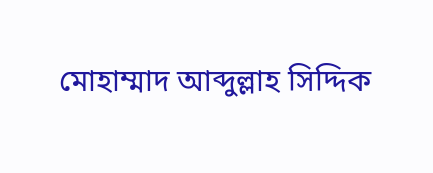মোহাম্মাদ আব্দুল্লাহ সিদ্দিক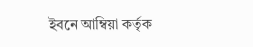ইবনে আম্বিয়া কর্তৃক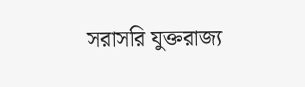সরাসরি যুক্তরাজ্য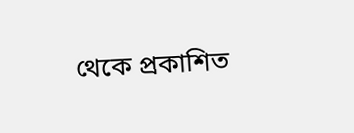থেকে প্রকাশিত